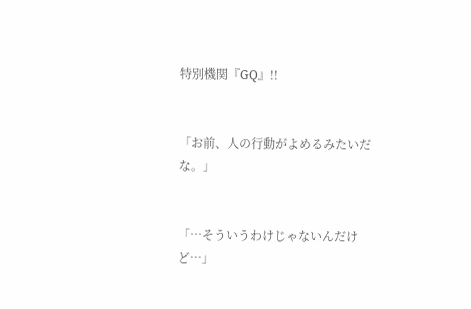特別機関『GQ』!!


「お前、人の行動がよめるみたいだな。」


「…そういうわけじゃないんだけど…」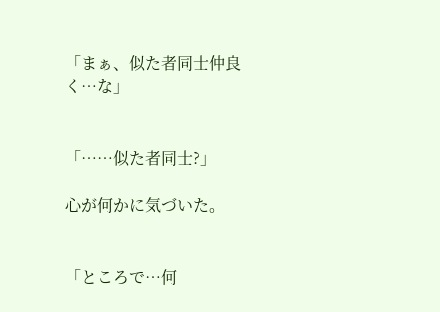「まぁ、似た者同士仲良く…な」


「……似た者同士?」

心が何かに気づいた。


「ところで…何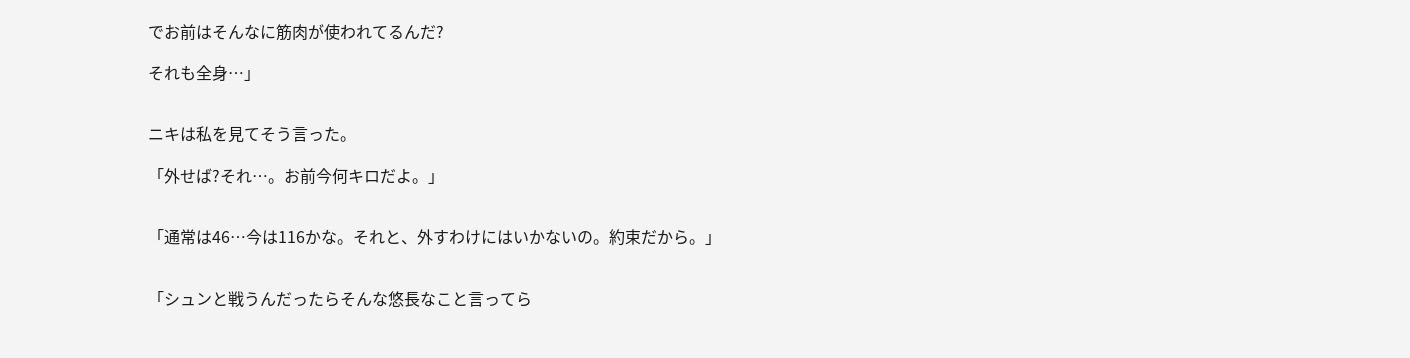でお前はそんなに筋肉が使われてるんだ?

それも全身…」


ニキは私を見てそう言った。

「外せば?それ…。お前今何キロだよ。」


「通常は46…今は116かな。それと、外すわけにはいかないの。約束だから。」


「シュンと戦うんだったらそんな悠長なこと言ってら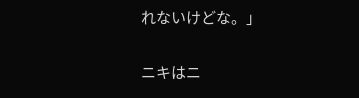れないけどな。」

ニキはニ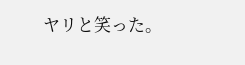ヤリと笑った。